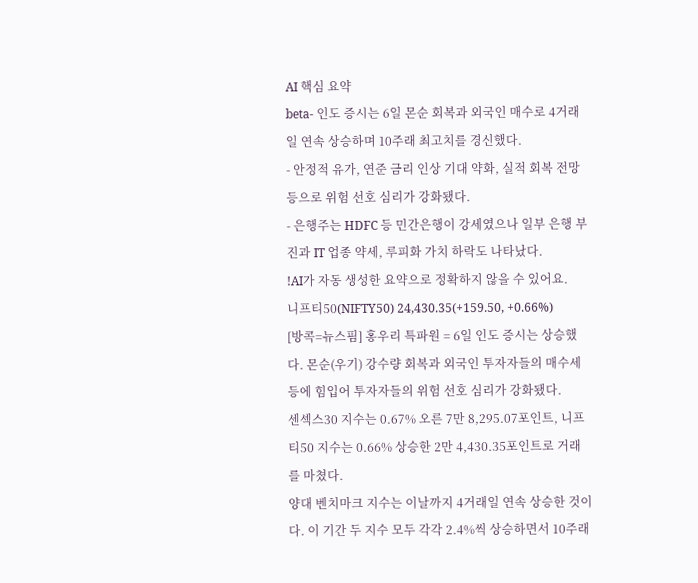AI 핵심 요약
beta- 인도 증시는 6일 몬순 회복과 외국인 매수로 4거래일 연속 상승하며 10주래 최고치를 경신했다.
- 안정적 유가, 연준 금리 인상 기대 약화, 실적 회복 전망 등으로 위험 선호 심리가 강화됐다.
- 은행주는 HDFC 등 민간은행이 강세였으나 일부 은행 부진과 IT 업종 약세, 루피화 가치 하락도 나타났다.
!AI가 자동 생성한 요약으로 정확하지 않을 수 있어요.
니프티50(NIFTY50) 24,430.35(+159.50, +0.66%)
[방콕=뉴스핌] 홍우리 특파원 = 6일 인도 증시는 상승했다. 몬순(우기) 강수량 회복과 외국인 투자자들의 매수세 등에 힘입어 투자자들의 위험 선호 심리가 강화됐다.
센섹스30 지수는 0.67% 오른 7만 8,295.07포인트, 니프티50 지수는 0.66% 상승한 2만 4,430.35포인트로 거래를 마쳤다.
양대 벤치마크 지수는 이날까지 4거래일 연속 상승한 것이다. 이 기간 두 지수 모두 각각 2.4%씩 상승하면서 10주래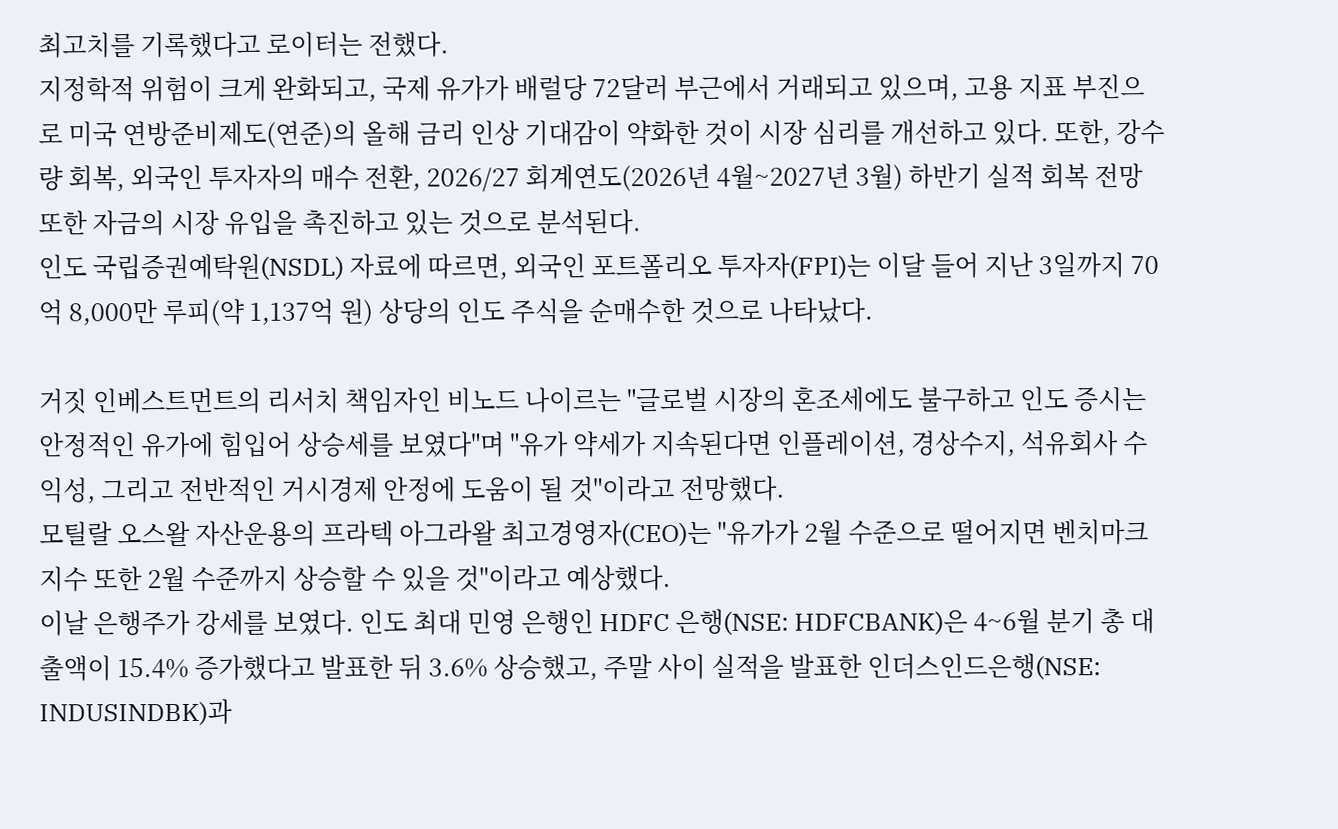최고치를 기록했다고 로이터는 전했다.
지정학적 위험이 크게 완화되고, 국제 유가가 배럴당 72달러 부근에서 거래되고 있으며, 고용 지표 부진으로 미국 연방준비제도(연준)의 올해 금리 인상 기대감이 약화한 것이 시장 심리를 개선하고 있다. 또한, 강수량 회복, 외국인 투자자의 매수 전환, 2026/27 회계연도(2026년 4월~2027년 3월) 하반기 실적 회복 전망 또한 자금의 시장 유입을 촉진하고 있는 것으로 분석된다.
인도 국립증권예탁원(NSDL) 자료에 따르면, 외국인 포트폴리오 투자자(FPI)는 이달 들어 지난 3일까지 70억 8,000만 루피(약 1,137억 원) 상당의 인도 주식을 순매수한 것으로 나타났다.

거짓 인베스트먼트의 리서치 책임자인 비노드 나이르는 "글로벌 시장의 혼조세에도 불구하고 인도 증시는 안정적인 유가에 힘입어 상승세를 보였다"며 "유가 약세가 지속된다면 인플레이션, 경상수지, 석유회사 수익성, 그리고 전반적인 거시경제 안정에 도움이 될 것"이라고 전망했다.
모틸랄 오스왈 자산운용의 프라텍 아그라왈 최고경영자(CEO)는 "유가가 2월 수준으로 떨어지면 벤치마크 지수 또한 2월 수준까지 상승할 수 있을 것"이라고 예상했다.
이날 은행주가 강세를 보였다. 인도 최대 민영 은행인 HDFC 은행(NSE: HDFCBANK)은 4~6월 분기 총 대출액이 15.4% 증가했다고 발표한 뒤 3.6% 상승했고, 주말 사이 실적을 발표한 인더스인드은행(NSE: INDUSINDBK)과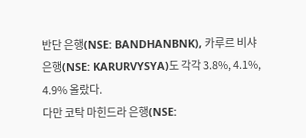반단 은행(NSE: BANDHANBNK), 카루르 비샤 은행(NSE: KARURVYSYA)도 각각 3.8%, 4.1%, 4.9% 올랐다.
다만 코탁 마힌드라 은행(NSE: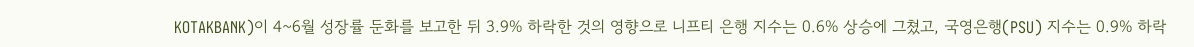KOTAKBANK)이 4~6월 성장률 둔화를 보고한 뒤 3.9% 하락한 것의 영향으로 니프티 은행 지수는 0.6% 상승에 그쳤고, 국영은행(PSU) 지수는 0.9% 하락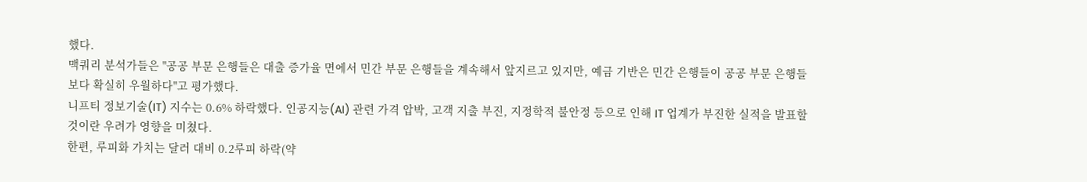했다.
맥쿼리 분석가들은 "공공 부문 은행들은 대출 증가율 면에서 민간 부문 은행들을 계속해서 앞지르고 있지만, 예금 기반은 민간 은행들이 공공 부문 은행들보다 확실히 우월하다"고 평가했다.
니프티 정보기술(IT) 지수는 0.6% 하락했다. 인공지능(AI) 관련 가격 압박, 고객 지출 부진, 지정학적 불안정 등으로 인해 IT 업계가 부진한 실적을 발표할 것이란 우려가 영향을 미쳤다.
한편, 루피화 가치는 달러 대비 0.2루피 하락(약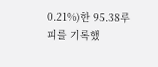0.21%)한 95.38루피를 기록했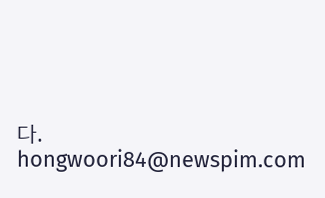다.
hongwoori84@newspim.com